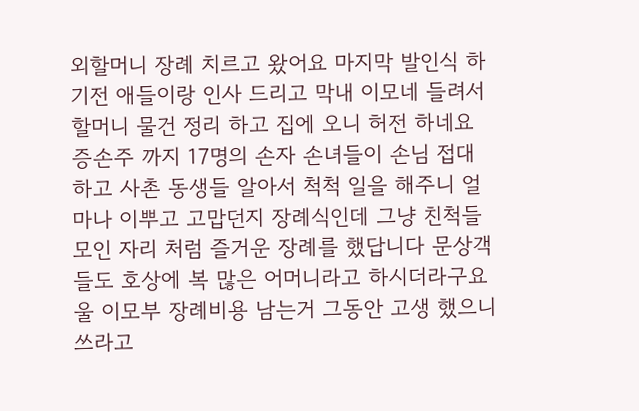외할머니 장례 치르고 왔어요 마지막 발인식 하기전 애들이랑 인사 드리고 막내 이모네 들려서 할머니 물건 정리 하고 집에 오니 허전 하네요 증손주 까지 17명의 손자 손녀들이 손님 접대 하고 사촌 동생들 알아서 척척 일을 해주니 얼마나 이뿌고 고맙던지 장례식인데 그냥 친척들 모인 자리 처럼 즐거운 장례를 했답니다 문상객들도 호상에 복 많은 어머니라고 하시더라구요 울 이모부 장례비용 남는거 그동안 고생 했으니 쓰라고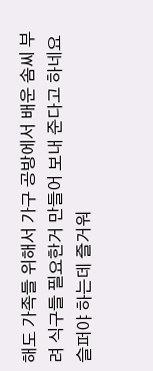해도 가족들 위해서 가구 공방에서 배운 솜씨 부려 식구들 필요한거 만들어 보내 준다고 하네요 슬퍼야 하는데 즐거워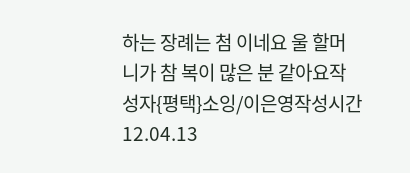하는 장례는 첨 이네요 울 할머니가 참 복이 많은 분 같아요작성자{평택}소잉/이은영작성시간12.04.13